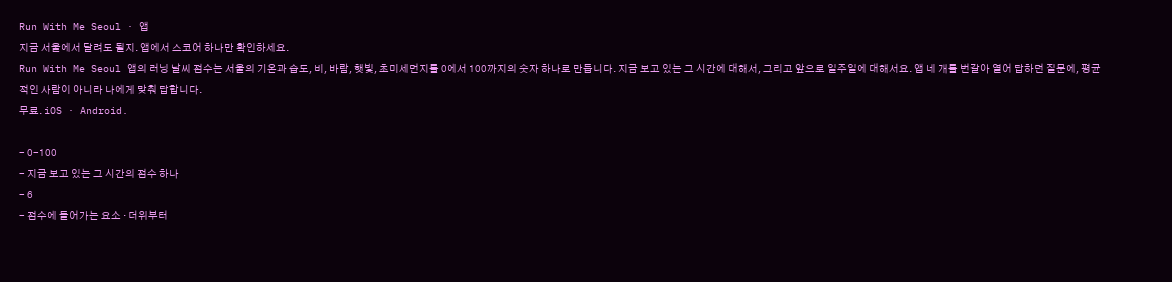Run With Me Seoul · 앱
지금 서울에서 달려도 될지. 앱에서 스코어 하나만 확인하세요.
Run With Me Seoul 앱의 러닝 날씨 점수는 서울의 기온과 습도, 비, 바람, 햇빛, 초미세먼지를 0에서 100까지의 숫자 하나로 만듭니다. 지금 보고 있는 그 시간에 대해서, 그리고 앞으로 일주일에 대해서요. 앱 네 개를 번갈아 열어 답하던 질문에, 평균적인 사람이 아니라 나에게 맞춰 답합니다.
무료. iOS · Android.

- 0-100
- 지금 보고 있는 그 시간의 점수 하나
- 6
- 점수에 들어가는 요소 · 더위부터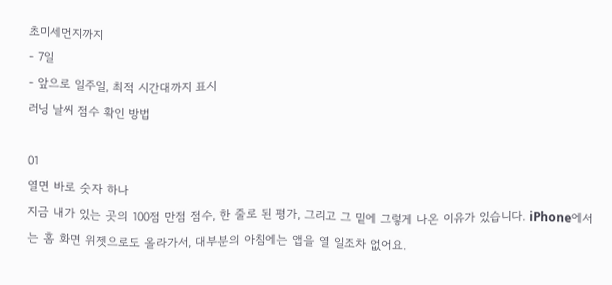초미세먼지까지
- 7일
- 앞으로 일주일, 최적 시간대까지 표시
러닝 날씨 점수 확인 방법

01
열면 바로 숫자 하나
지금 내가 있는 곳의 100점 만점 점수, 한 줄로 된 평가, 그리고 그 밑에 그렇게 나온 이유가 있습니다. iPhone에서는 홈 화면 위젯으로도 올라가서, 대부분의 아침에는 앱을 열 일조차 없어요.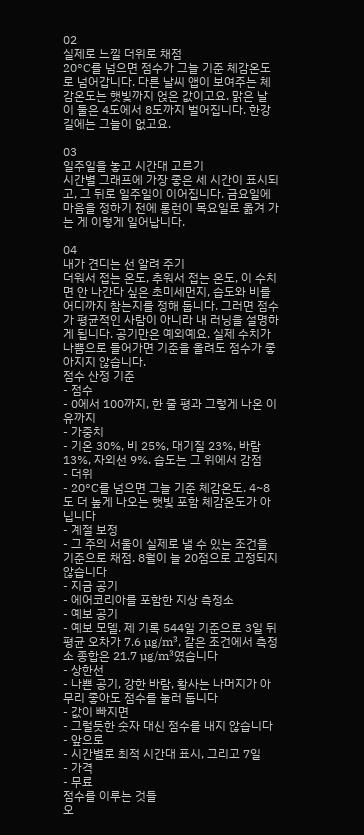02
실제로 느낄 더위로 채점
20°C를 넘으면 점수가 그늘 기준 체감온도로 넘어갑니다. 다른 날씨 앱이 보여주는 체감온도는 햇빛까지 얹은 값이고요. 맑은 날 이 둘은 4도에서 8도까지 벌어집니다. 한강 길에는 그늘이 없고요.

03
일주일을 놓고 시간대 고르기
시간별 그래프에 가장 좋은 세 시간이 표시되고, 그 뒤로 일주일이 이어집니다. 금요일에 마음을 정하기 전에 롱런이 목요일로 옮겨 가는 게 이렇게 일어납니다.

04
내가 견디는 선 알려 주기
더워서 접는 온도, 추워서 접는 온도, 이 수치면 안 나간다 싶은 초미세먼지, 습도와 비를 어디까지 참는지를 정해 둡니다. 그러면 점수가 평균적인 사람이 아니라 내 러닝을 설명하게 됩니다. 공기만은 예외예요. 실제 수치가 나쁨으로 들어가면 기준을 올려도 점수가 좋아지지 않습니다.
점수 산정 기준
- 점수
- 0에서 100까지, 한 줄 평과 그렇게 나온 이유까지
- 가중치
- 기온 30%, 비 25%, 대기질 23%, 바람 13%, 자외선 9%. 습도는 그 위에서 감점
- 더위
- 20°C를 넘으면 그늘 기준 체감온도. 4~8도 더 높게 나오는 햇빛 포함 체감온도가 아닙니다
- 계절 보정
- 그 주의 서울이 실제로 낼 수 있는 조건을 기준으로 채점. 8월이 늘 20점으로 고정되지 않습니다
- 지금 공기
- 에어코리아를 포함한 지상 측정소
- 예보 공기
- 예보 모델. 제 기록 544일 기준으로 3일 뒤 평균 오차가 7.6 µg/m³, 같은 조건에서 측정소 종합은 21.7 µg/m³였습니다
- 상한선
- 나쁜 공기, 강한 바람, 황사는 나머지가 아무리 좋아도 점수를 눌러 둡니다
- 값이 빠지면
- 그럴듯한 숫자 대신 점수를 내지 않습니다
- 앞으로
- 시간별로 최적 시간대 표시, 그리고 7일
- 가격
- 무료
점수를 이루는 것들
오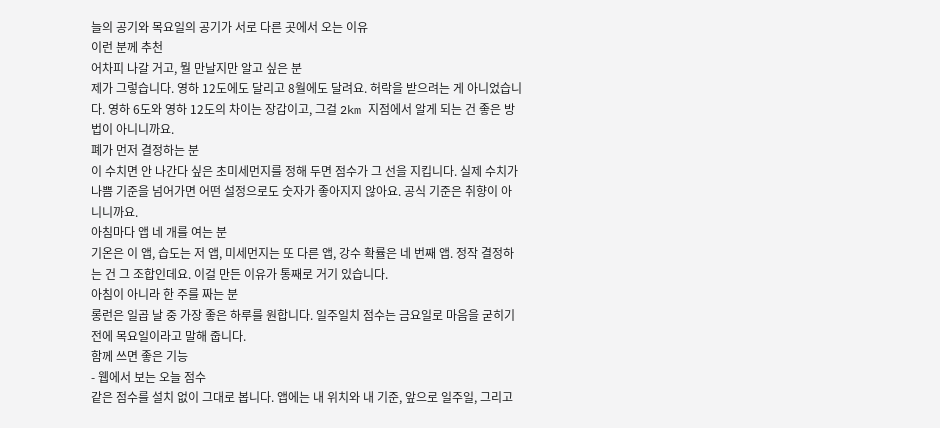늘의 공기와 목요일의 공기가 서로 다른 곳에서 오는 이유
이런 분께 추천
어차피 나갈 거고, 뭘 만날지만 알고 싶은 분
제가 그렇습니다. 영하 12도에도 달리고 8월에도 달려요. 허락을 받으려는 게 아니었습니다. 영하 6도와 영하 12도의 차이는 장갑이고, 그걸 2km 지점에서 알게 되는 건 좋은 방법이 아니니까요.
폐가 먼저 결정하는 분
이 수치면 안 나간다 싶은 초미세먼지를 정해 두면 점수가 그 선을 지킵니다. 실제 수치가 나쁨 기준을 넘어가면 어떤 설정으로도 숫자가 좋아지지 않아요. 공식 기준은 취향이 아니니까요.
아침마다 앱 네 개를 여는 분
기온은 이 앱, 습도는 저 앱, 미세먼지는 또 다른 앱, 강수 확률은 네 번째 앱. 정작 결정하는 건 그 조합인데요. 이걸 만든 이유가 통째로 거기 있습니다.
아침이 아니라 한 주를 짜는 분
롱런은 일곱 날 중 가장 좋은 하루를 원합니다. 일주일치 점수는 금요일로 마음을 굳히기 전에 목요일이라고 말해 줍니다.
함께 쓰면 좋은 기능
- 웹에서 보는 오늘 점수
같은 점수를 설치 없이 그대로 봅니다. 앱에는 내 위치와 내 기준, 앞으로 일주일, 그리고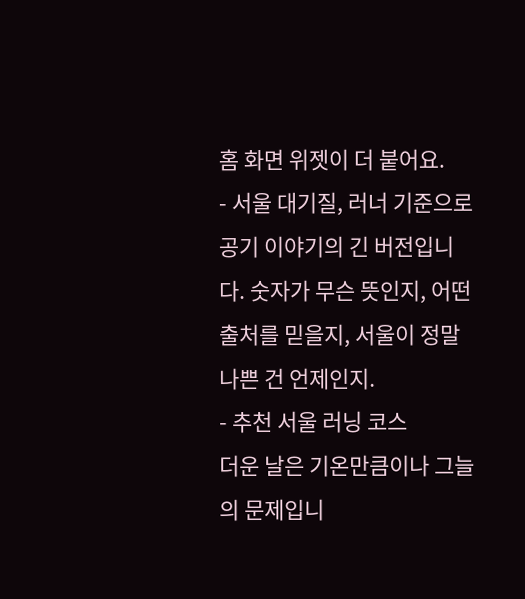홈 화면 위젯이 더 붙어요.
- 서울 대기질, 러너 기준으로
공기 이야기의 긴 버전입니다. 숫자가 무슨 뜻인지, 어떤 출처를 믿을지, 서울이 정말 나쁜 건 언제인지.
- 추천 서울 러닝 코스
더운 날은 기온만큼이나 그늘의 문제입니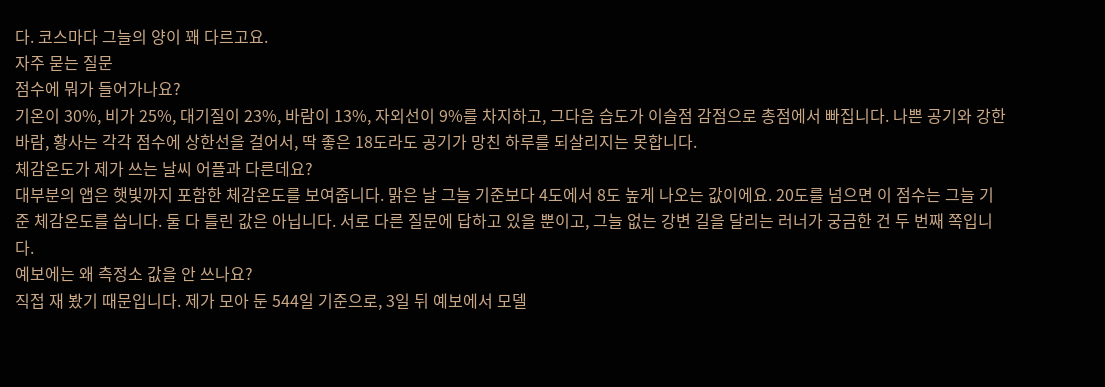다. 코스마다 그늘의 양이 꽤 다르고요.
자주 묻는 질문
점수에 뭐가 들어가나요?
기온이 30%, 비가 25%, 대기질이 23%, 바람이 13%, 자외선이 9%를 차지하고, 그다음 습도가 이슬점 감점으로 총점에서 빠집니다. 나쁜 공기와 강한 바람, 황사는 각각 점수에 상한선을 걸어서, 딱 좋은 18도라도 공기가 망친 하루를 되살리지는 못합니다.
체감온도가 제가 쓰는 날씨 어플과 다른데요?
대부분의 앱은 햇빛까지 포함한 체감온도를 보여줍니다. 맑은 날 그늘 기준보다 4도에서 8도 높게 나오는 값이에요. 20도를 넘으면 이 점수는 그늘 기준 체감온도를 씁니다. 둘 다 틀린 값은 아닙니다. 서로 다른 질문에 답하고 있을 뿐이고, 그늘 없는 강변 길을 달리는 러너가 궁금한 건 두 번째 쪽입니다.
예보에는 왜 측정소 값을 안 쓰나요?
직접 재 봤기 때문입니다. 제가 모아 둔 544일 기준으로, 3일 뒤 예보에서 모델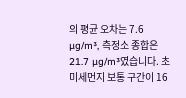의 평균 오차는 7.6 µg/m³, 측정소 종합은 21.7 µg/m³였습니다. 초미세먼지 보통 구간이 16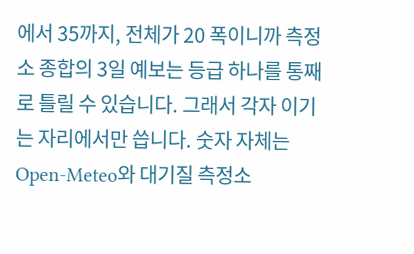에서 35까지, 전체가 20 폭이니까 측정소 종합의 3일 예보는 등급 하나를 통째로 틀릴 수 있습니다. 그래서 각자 이기는 자리에서만 씁니다. 숫자 자체는 Open-Meteo와 대기질 측정소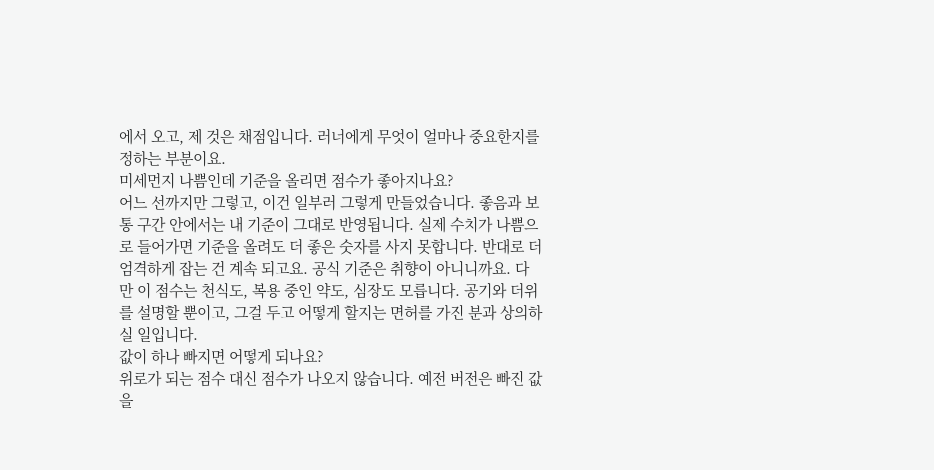에서 오고, 제 것은 채점입니다. 러너에게 무엇이 얼마나 중요한지를 정하는 부분이요.
미세먼지 나쁨인데 기준을 올리면 점수가 좋아지나요?
어느 선까지만 그렇고, 이건 일부러 그렇게 만들었습니다. 좋음과 보통 구간 안에서는 내 기준이 그대로 반영됩니다. 실제 수치가 나쁨으로 들어가면 기준을 올려도 더 좋은 숫자를 사지 못합니다. 반대로 더 엄격하게 잡는 건 계속 되고요. 공식 기준은 취향이 아니니까요. 다만 이 점수는 천식도, 복용 중인 약도, 심장도 모릅니다. 공기와 더위를 설명할 뿐이고, 그걸 두고 어떻게 할지는 면허를 가진 분과 상의하실 일입니다.
값이 하나 빠지면 어떻게 되나요?
위로가 되는 점수 대신 점수가 나오지 않습니다. 예전 버전은 빠진 값을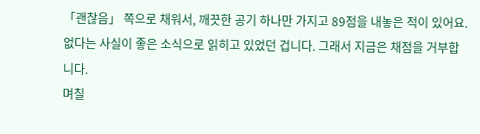「괜찮음」 쪽으로 채워서, 깨끗한 공기 하나만 가지고 89점을 내놓은 적이 있어요. 없다는 사실이 좋은 소식으로 읽히고 있었던 겁니다. 그래서 지금은 채점을 거부합니다.
며칠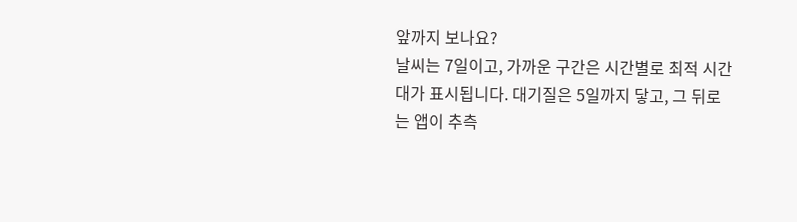앞까지 보나요?
날씨는 7일이고, 가까운 구간은 시간별로 최적 시간대가 표시됩니다. 대기질은 5일까지 닿고, 그 뒤로는 앱이 추측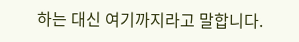하는 대신 여기까지라고 말합니다.